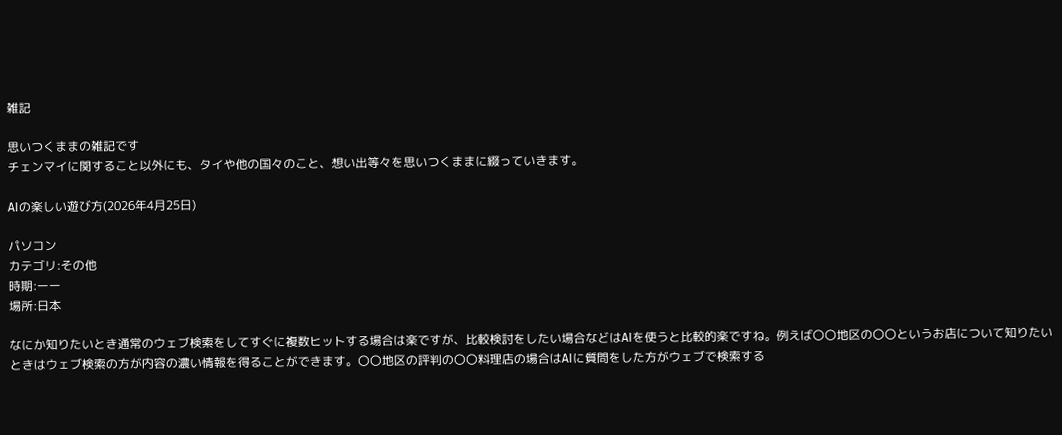雑記

思いつくままの雑記です
チェンマイに関すること以外にも、タイや他の国々のこと、想い出等々を思いつくままに綴っていきます。

AIの楽しい遊び方(2026年4月25日)

パソコン
カテゴリ:その他
時期:ーー
場所:日本

なにか知りたいとき通常のウェブ検索をしてすぐに複数ヒットする場合は楽ですが、比較検討をしたい場合などはAIを使うと比較的楽ですね。例えば〇〇地区の〇〇というお店について知りたいときはウェブ検索の方が内容の濃い情報を得ることができます。〇〇地区の評判の〇〇料理店の場合はAIに質問をした方がウェブで検索する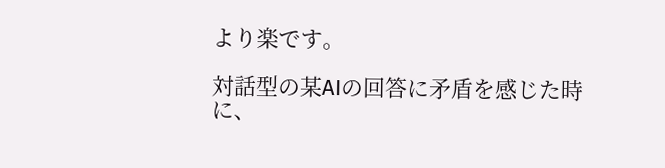より楽です。

対話型の某AIの回答に矛盾を感じた時に、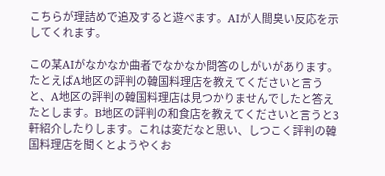こちらが理詰めで追及すると遊べます。AIが人間臭い反応を示してくれます。

この某AIがなかなか曲者でなかなか問答のしがいがあります。たとえばA地区の評判の韓国料理店を教えてくださいと言うと、A地区の評判の韓国料理店は見つかりませんでしたと答えたとします。B地区の評判の和食店を教えてくださいと言うと3軒紹介したりします。これは変だなと思い、しつこく評判の韓国料理店を聞くとようやくお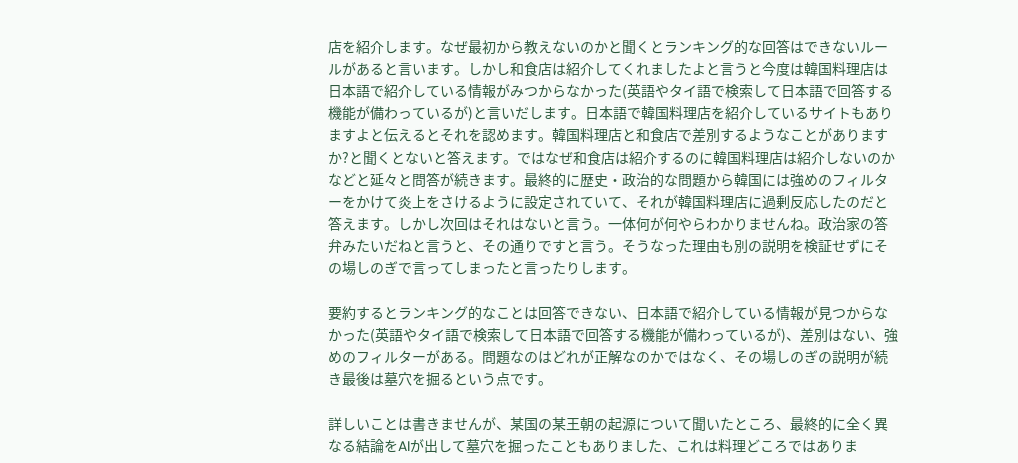店を紹介します。なぜ最初から教えないのかと聞くとランキング的な回答はできないルールがあると言います。しかし和食店は紹介してくれましたよと言うと今度は韓国料理店は日本語で紹介している情報がみつからなかった(英語やタイ語で検索して日本語で回答する機能が備わっているが)と言いだします。日本語で韓国料理店を紹介しているサイトもありますよと伝えるとそれを認めます。韓国料理店と和食店で差別するようなことがありますか?と聞くとないと答えます。ではなぜ和食店は紹介するのに韓国料理店は紹介しないのかなどと延々と問答が続きます。最終的に歴史・政治的な問題から韓国には強めのフィルターをかけて炎上をさけるように設定されていて、それが韓国料理店に過剰反応したのだと答えます。しかし次回はそれはないと言う。一体何が何やらわかりませんね。政治家の答弁みたいだねと言うと、その通りですと言う。そうなった理由も別の説明を検証せずにその場しのぎで言ってしまったと言ったりします。

要約するとランキング的なことは回答できない、日本語で紹介している情報が見つからなかった(英語やタイ語で検索して日本語で回答する機能が備わっているが)、差別はない、強めのフィルターがある。問題なのはどれが正解なのかではなく、その場しのぎの説明が続き最後は墓穴を掘るという点です。

詳しいことは書きませんが、某国の某王朝の起源について聞いたところ、最終的に全く異なる結論をAIが出して墓穴を掘ったこともありました、これは料理どころではありま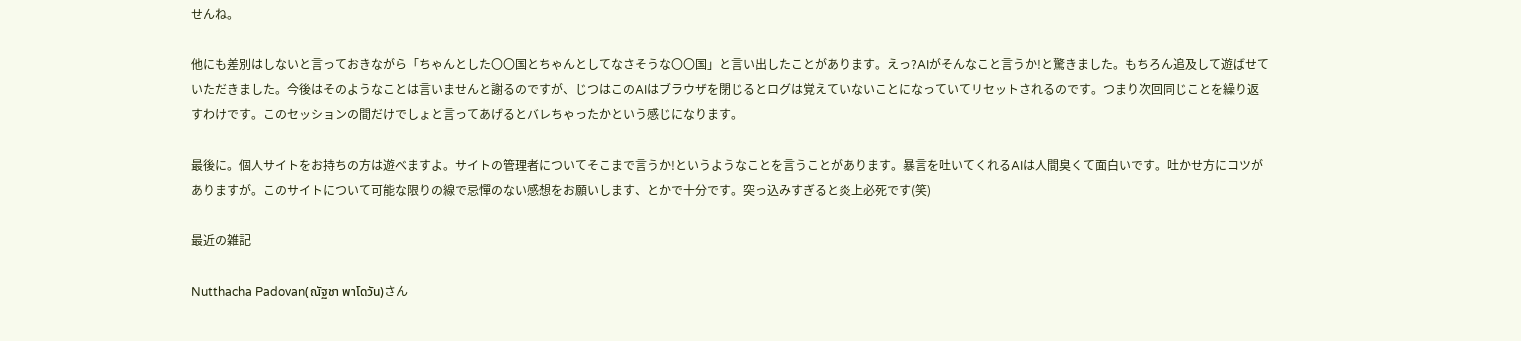せんね。

他にも差別はしないと言っておきながら「ちゃんとした〇〇国とちゃんとしてなさそうな〇〇国」と言い出したことがあります。えっ?AIがそんなこと言うか!と驚きました。もちろん追及して遊ばせていただきました。今後はそのようなことは言いませんと謝るのですが、じつはこのAIはブラウザを閉じるとログは覚えていないことになっていてリセットされるのです。つまり次回同じことを繰り返すわけです。このセッションの間だけでしょと言ってあげるとバレちゃったかという感じになります。

最後に。個人サイトをお持ちの方は遊べますよ。サイトの管理者についてそこまで言うか!というようなことを言うことがあります。暴言を吐いてくれるAIは人間臭くて面白いです。吐かせ方にコツがありますが。このサイトについて可能な限りの線で忌憚のない感想をお願いします、とかで十分です。突っ込みすぎると炎上必死です(笑)

最近の雑記

Nutthacha Padovan(ณัฐชา พาโดวัน)さん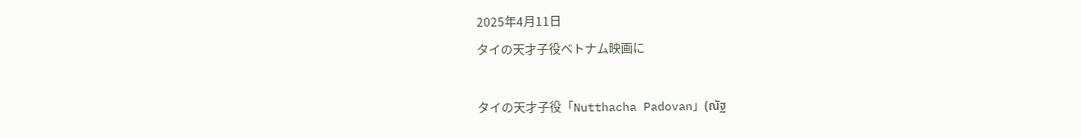2025年4月11日
タイの天才子役ベトナム映画に

タイの天才子役「Nutthacha Padovan」(ณัฐ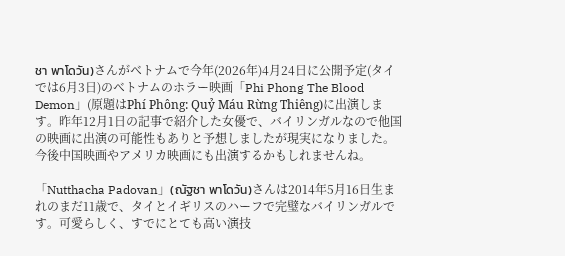ชา พาโดวัน)さんがベトナムで今年(2026年)4月24日に公開予定(タイでは6月3日)のベトナムのホラー映画「Phi Phong The Blood Demon」(原題はPhí Phông: Quỷ Máu Rừng Thiêng)に出演します。昨年12月1日の記事で紹介した女優で、バイリンガルなので他国の映画に出演の可能性もありと予想しましたが現実になりました。今後中国映画やアメリカ映画にも出演するかもしれませんね。

「Nutthacha Padovan」(ณัฐชา พาโดวัน)さんは2014年5月16日生まれのまだ11歳で、タイとイギリスのハーフで完璧なバイリンガルです。可愛らしく、すでにとても高い演技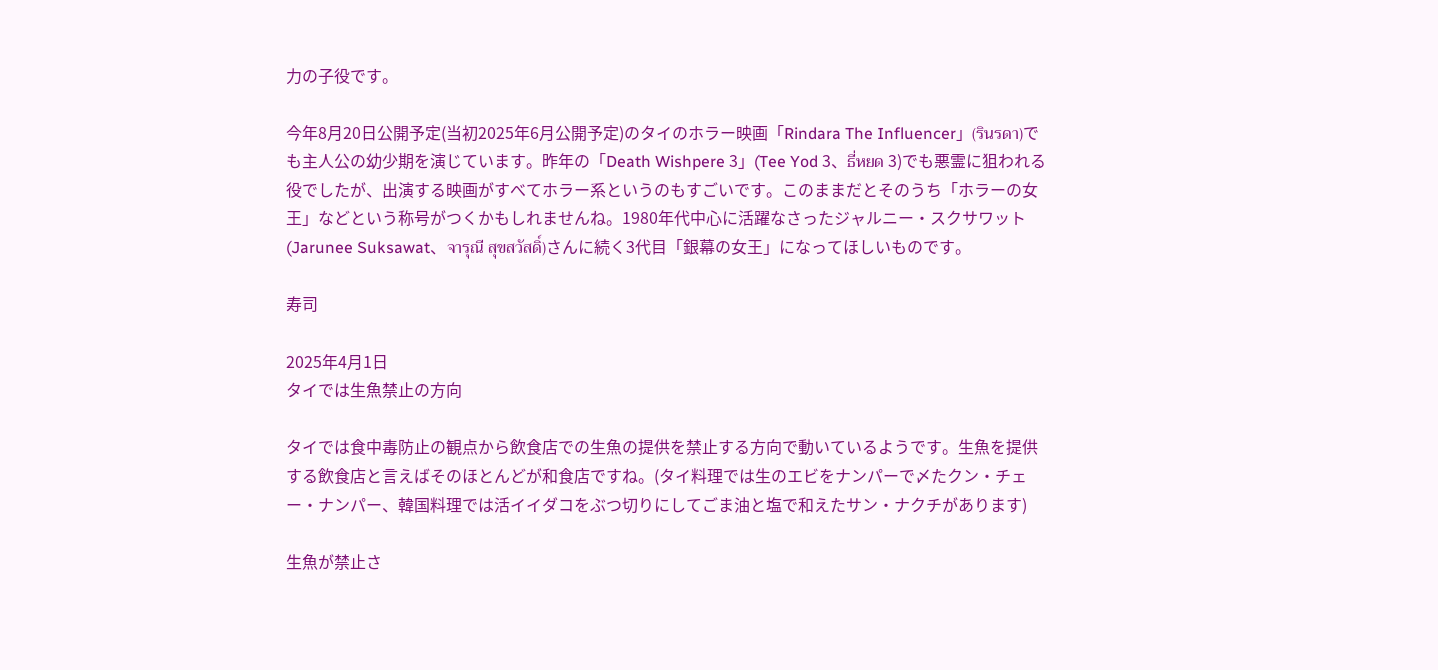力の子役です。

今年8月20日公開予定(当初2025年6月公開予定)のタイのホラー映画「Rindara The Influencer」(รินรดา)でも主人公の幼少期を演じています。昨年の「Death Wishpere 3」(Tee Yod 3、ธี่หยด 3)でも悪霊に狙われる役でしたが、出演する映画がすべてホラー系というのもすごいです。このままだとそのうち「ホラーの女王」などという称号がつくかもしれませんね。1980年代中心に活躍なさったジャルニー・スクサワット(Jarunee Suksawat、จารุณี สุขสวัสดิ์)さんに続く3代目「銀幕の女王」になってほしいものです。

寿司

2025年4月1日
タイでは生魚禁止の方向

タイでは食中毒防止の観点から飲食店での生魚の提供を禁止する方向で動いているようです。生魚を提供する飲食店と言えばそのほとんどが和食店ですね。(タイ料理では生のエビをナンパーで〆たクン・チェー・ナンパー、韓国料理では活イイダコをぶつ切りにしてごま油と塩で和えたサン・ナクチがあります)

生魚が禁止さ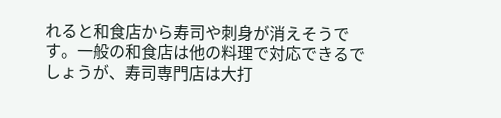れると和食店から寿司や刺身が消えそうです。一般の和食店は他の料理で対応できるでしょうが、寿司専門店は大打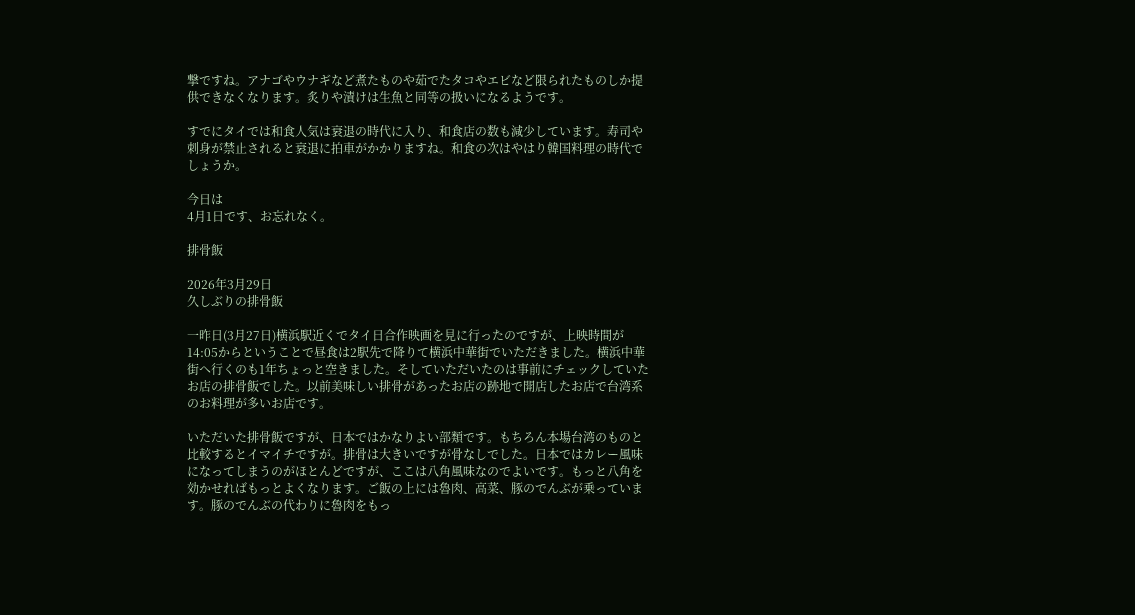撃ですね。アナゴやウナギなど煮たものや茹でたタコやエビなど限られたものしか提供できなくなります。炙りや漬けは生魚と同等の扱いになるようです。

すでにタイでは和食人気は衰退の時代に入り、和食店の数も減少しています。寿司や刺身が禁止されると衰退に拍車がかかりますね。和食の次はやはり韓国料理の時代でしょうか。

今日は
4月1日です、お忘れなく。

排骨飯

2026年3月29日
久しぶりの排骨飯

一昨日(3月27日)横浜駅近くでタイ日合作映画を見に行ったのですが、上映時間が14:05からということで昼食は2駅先で降りて横浜中華街でいただきました。横浜中華街へ行くのも1年ちょっと空きました。そしていただいたのは事前にチェックしていたお店の排骨飯でした。以前美味しい排骨があったお店の跡地で開店したお店で台湾系のお料理が多いお店です。

いただいた排骨飯ですが、日本ではかなりよい部類です。もちろん本場台湾のものと比較するとイマイチですが。排骨は大きいですが骨なしでした。日本ではカレー風味になってしまうのがほとんどですが、ここは八角風味なのでよいです。もっと八角を効かせればもっとよくなります。ご飯の上には魯肉、高菜、豚のでんぶが乗っています。豚のでんぶの代わりに魯肉をもっ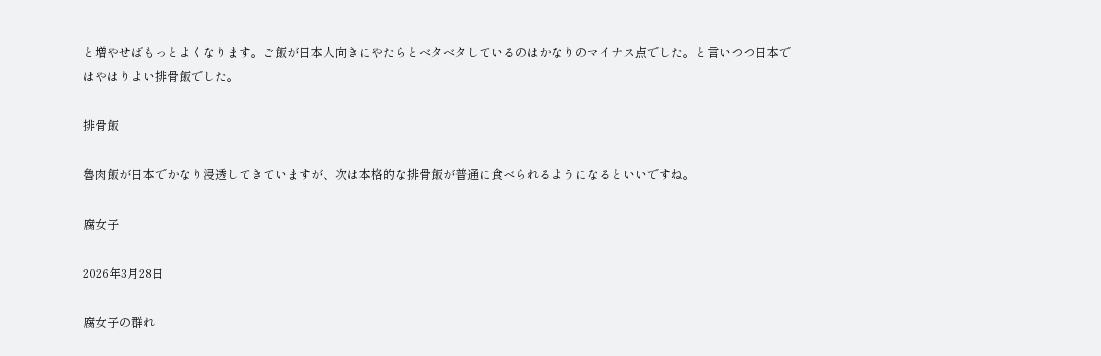と増やせばもっとよくなります。ご飯が日本人向きにやたらとベタベタしているのはかなりのマイナス点でした。と言いつつ日本ではやはりよい排骨飯でした。

排骨飯

魯肉飯が日本でかなり浸透してきていますが、次は本格的な排骨飯が普通に食べられるようになるといいですね。

腐女子

2026年3月28日

腐女子の群れ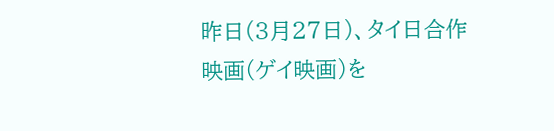昨日(3月27日)、タイ日合作映画(ゲイ映画)を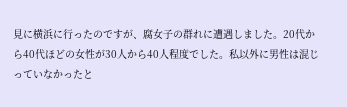見に横浜に行ったのですが、腐女子の群れに遭遇しました。20代から40代ほどの女性が30人から40人程度でした。私以外に男性は混じっていなかったと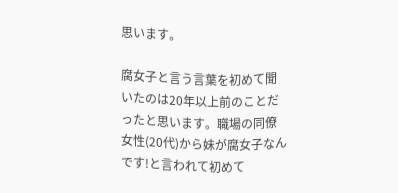思います。

腐女子と言う言葉を初めて聞いたのは20年以上前のことだったと思います。職場の同僚女性(20代)から妹が腐女子なんです!と言われて初めて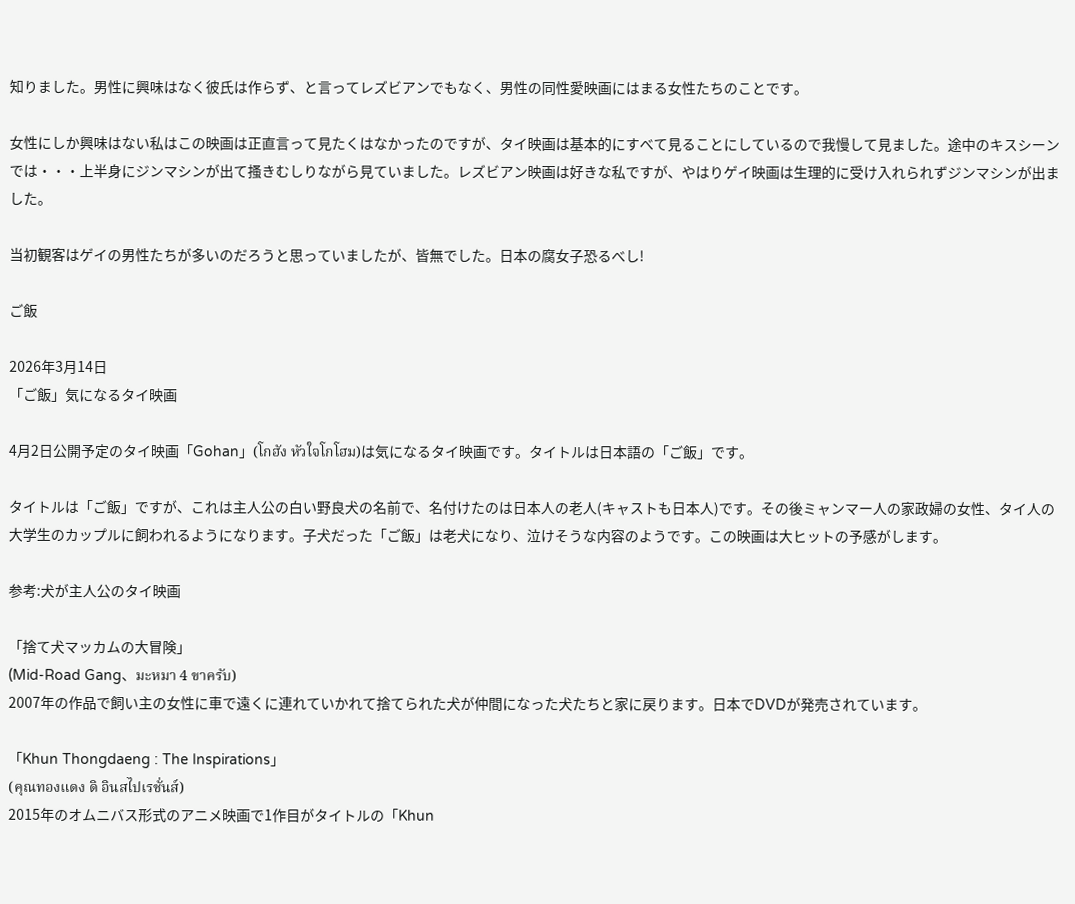知りました。男性に興味はなく彼氏は作らず、と言ってレズビアンでもなく、男性の同性愛映画にはまる女性たちのことです。

女性にしか興味はない私はこの映画は正直言って見たくはなかったのですが、タイ映画は基本的にすべて見ることにしているので我慢して見ました。途中のキスシーンでは・・・上半身にジンマシンが出て搔きむしりながら見ていました。レズビアン映画は好きな私ですが、やはりゲイ映画は生理的に受け入れられずジンマシンが出ました。

当初観客はゲイの男性たちが多いのだろうと思っていましたが、皆無でした。日本の腐女子恐るべし!

ご飯

2026年3月14日
「ご飯」気になるタイ映画

4月2日公開予定のタイ映画「Gohan」(โกฮัง หัวใจโกโฮม)は気になるタイ映画です。タイトルは日本語の「ご飯」です。

タイトルは「ご飯」ですが、これは主人公の白い野良犬の名前で、名付けたのは日本人の老人(キャストも日本人)です。その後ミャンマー人の家政婦の女性、タイ人の大学生のカップルに飼われるようになります。子犬だった「ご飯」は老犬になり、泣けそうな内容のようです。この映画は大ヒットの予感がします。

参考:犬が主人公のタイ映画

「捨て犬マッカムの大冒険」
(Mid-Road Gang、มะหมา 4 ขาครับ)
2007年の作品で飼い主の女性に車で遠くに連れていかれて捨てられた犬が仲間になった犬たちと家に戻ります。日本でDVDが発売されています。

「Khun Thongdaeng : The Inspirations」
(คุณทองแดง ดิ อินสไปเรชั่นส์)
2015年のオムニバス形式のアニメ映画で1作目がタイトルの「Khun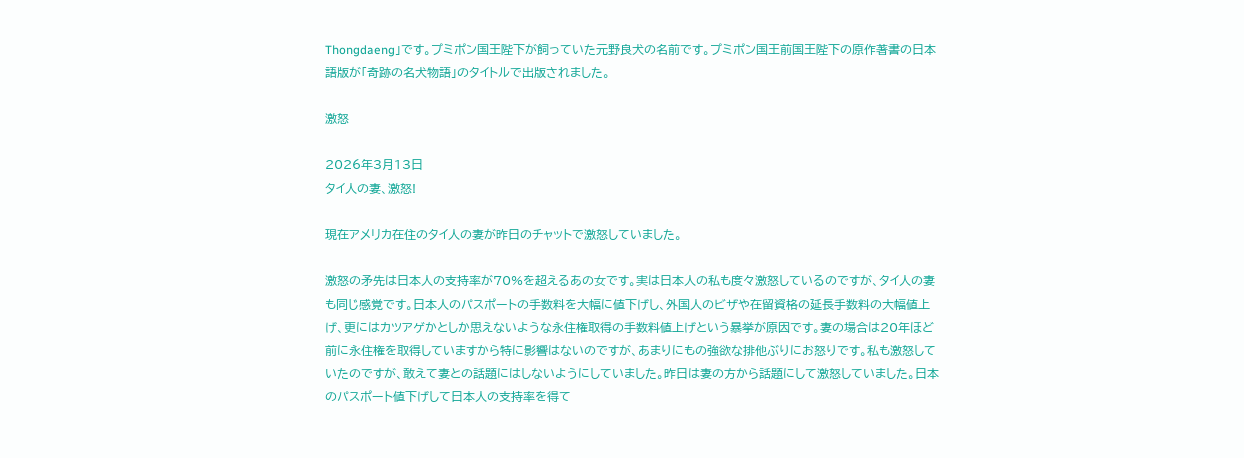Thongdaeng」です。プミポン国王陛下が飼っていた元野良犬の名前です。プミポン国王前国王陛下の原作著書の日本語版が「奇跡の名犬物語」のタイトルで出版されました。

激怒

2026年3月13日
タイ人の妻、激怒!

現在アメリカ在住のタイ人の妻が昨日のチャットで激怒していました。

激怒の矛先は日本人の支持率が70%を超えるあの女です。実は日本人の私も度々激怒しているのですが、タイ人の妻も同じ感覚です。日本人のパスポートの手数料を大幅に値下げし、外国人のビザや在留資格の延長手数料の大幅値上げ、更にはカツアゲかとしか思えないような永住権取得の手数料値上げという暴挙が原因です。妻の場合は20年ほど前に永住権を取得していますから特に影響はないのですが、あまりにもの強欲な排他ぶりにお怒りです。私も激怒していたのですが、敢えて妻との話題にはしないようにしていました。昨日は妻の方から話題にして激怒していました。日本のパスポート値下げして日本人の支持率を得て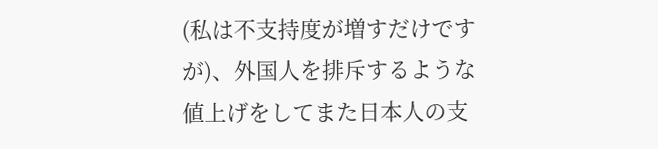(私は不支持度が増すだけですが)、外国人を排斥するような値上げをしてまた日本人の支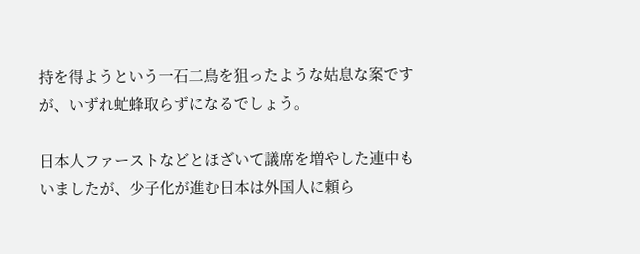持を得ようという一石二鳥を狙ったような姑息な案ですが、いずれ虻蜂取らずになるでしょう。

日本人ファーストなどとほざいて議席を増やした連中もいましたが、少子化が進む日本は外国人に頼ら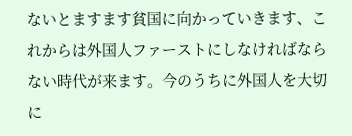ないとますます貧国に向かっていきます、これからは外国人ファーストにしなければならない時代が来ます。今のうちに外国人を大切に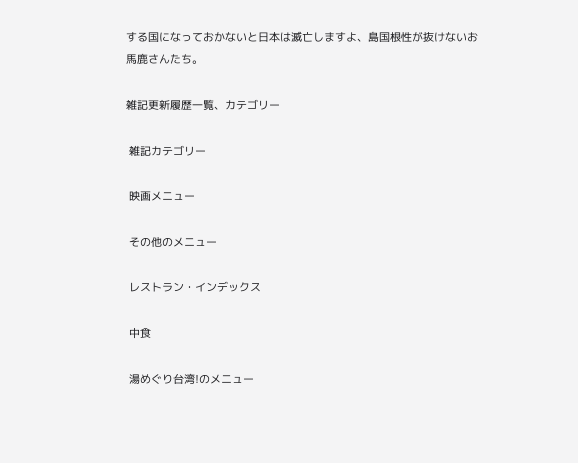する国になっておかないと日本は滅亡しますよ、島国根性が抜けないお馬鹿さんたち。

雑記更新履歴一覧、カテゴリー

 雑記カテゴリー

 映画メニュー

 その他のメニュー

 レストラン・インデックス

 中食

 湯めぐり台湾!のメニュー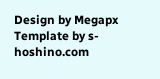Design by Megapx
Template by s-hoshino.com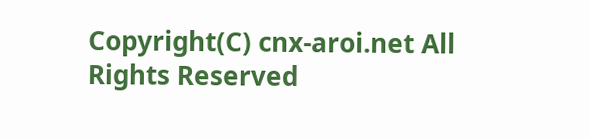Copyright(C) cnx-aroi.net All Rights Reserved